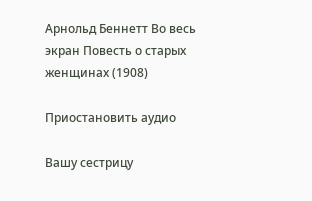Арнольд Беннетт Во весь экран Повесть о старых женщинах (1908)

Приостановить аудио

Вашу сестрицу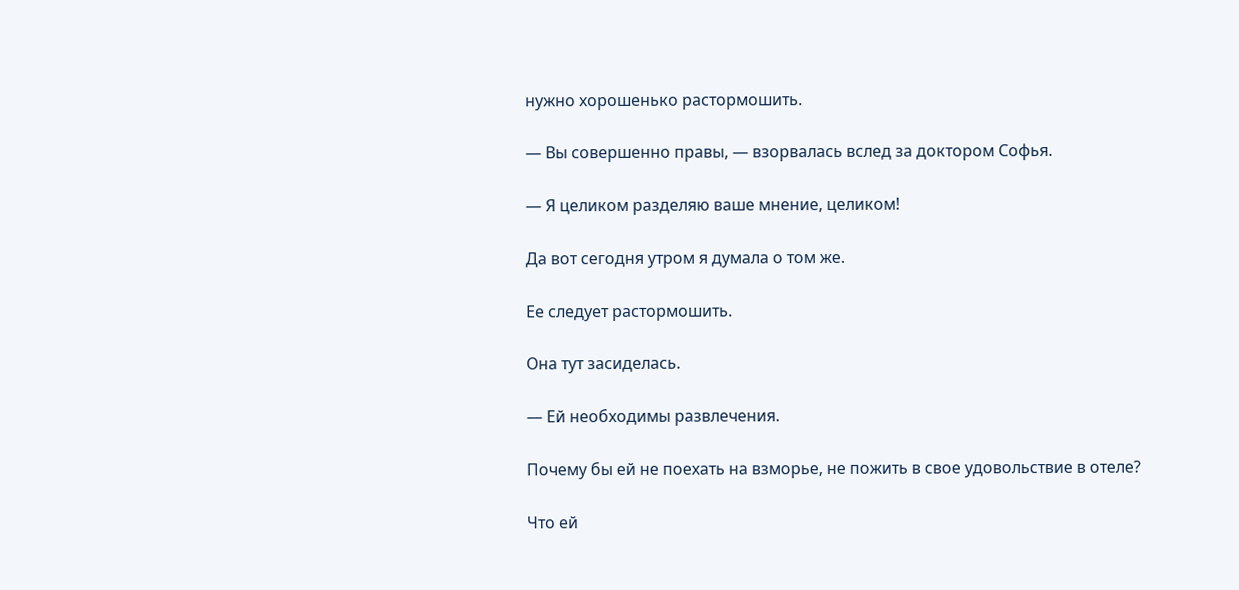нужно хорошенько растормошить.

— Вы совершенно правы, — взорвалась вслед за доктором Софья.

— Я целиком разделяю ваше мнение, целиком!

Да вот сегодня утром я думала о том же.

Ее следует растормошить.

Она тут засиделась.

— Ей необходимы развлечения.

Почему бы ей не поехать на взморье, не пожить в свое удовольствие в отеле?

Что ей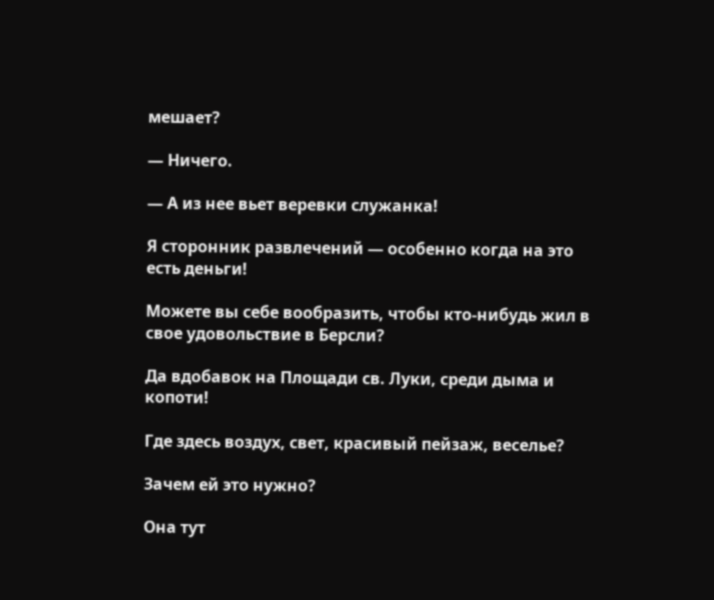мешает?

— Ничего.

— А из нее вьет веревки служанка!

Я сторонник развлечений — особенно когда на это есть деньги!

Можете вы себе вообразить, чтобы кто-нибудь жил в свое удовольствие в Берсли?

Да вдобавок на Площади св. Луки, среди дыма и копоти!

Где здесь воздух, свет, красивый пейзаж, веселье?

Зачем ей это нужно?

Она тут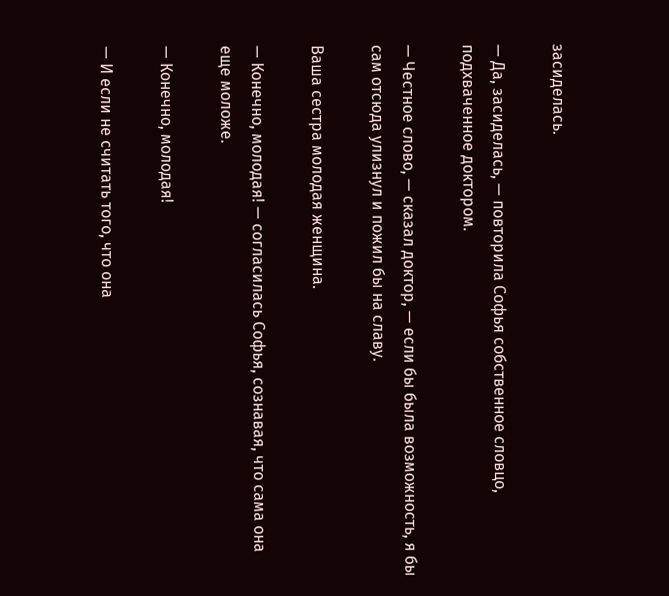засиделась.

— Да, засиделась, — повторила Софья собственное словцо, подхваченное доктором.

— Честное слово, — сказал доктор, — если бы была возможность, я бы сам отсюда улизнул и пожил бы на славу.

Ваша сестра молодая женщина.

— Конечно, молодая! — согласилась Софья, сознавая, что сама она еще моложе.

— Конечно, молодая!

— И если не считать того, что она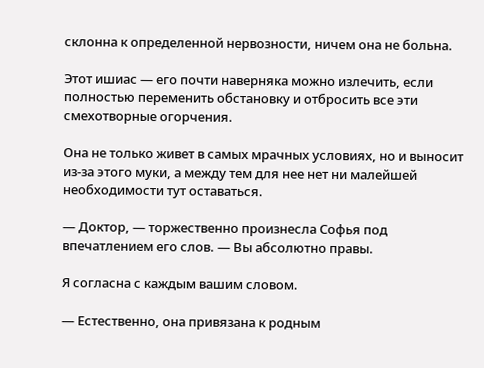склонна к определенной нервозности, ничем она не больна.

Этот ишиас — его почти наверняка можно излечить, если полностью переменить обстановку и отбросить все эти смехотворные огорчения.

Она не только живет в самых мрачных условиях, но и выносит из-за этого муки, а между тем для нее нет ни малейшей необходимости тут оставаться.

— Доктор, — торжественно произнесла Софья под впечатлением его слов. — Вы абсолютно правы.

Я согласна с каждым вашим словом.

— Естественно, она привязана к родным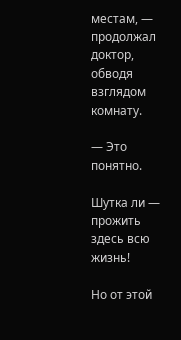местам, — продолжал доктор, обводя взглядом комнату.

— Это понятно.

Шутка ли — прожить здесь всю жизнь!

Но от этой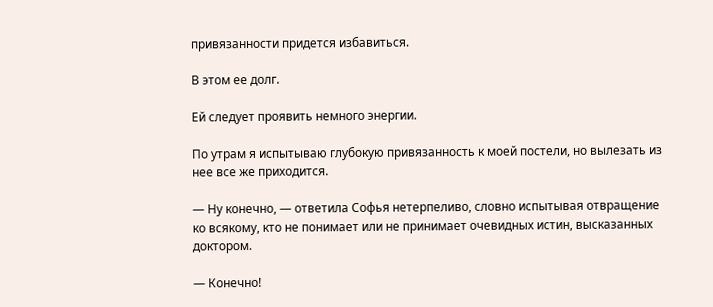привязанности придется избавиться.

В этом ее долг.

Ей следует проявить немного энергии.

По утрам я испытываю глубокую привязанность к моей постели, но вылезать из нее все же приходится.

— Ну конечно, — ответила Софья нетерпеливо, словно испытывая отвращение ко всякому, кто не понимает или не принимает очевидных истин, высказанных доктором.

— Конечно!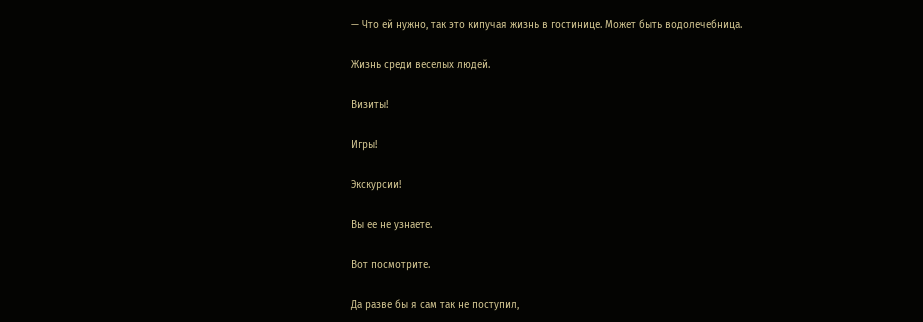— Что ей нужно, так это кипучая жизнь в гостинице. Может быть водолечебница.

Жизнь среди веселых людей.

Визиты!

Игры!

Экскурсии!

Вы ее не узнаете.

Вот посмотрите.

Да разве бы я сам так не поступил,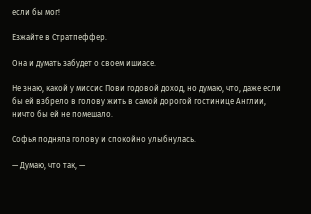если бы мог!

Езжайте в Стратпеффер.

Она и думать забудет о своем ишиасе.

Не знаю, какой у миссис Пови годовой доход, но думаю, что, даже если бы ей взбрело в голову жить в самой дорогой гостинице Англии, ничто бы ей не помешало.

Софья подняла голову и спокойно улыбнулась.

— Думаю, что так, —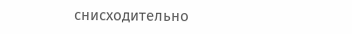снисходительно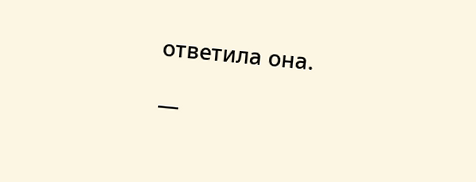ответила она.

—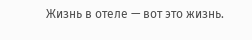Жизнь в отеле — вот это жизнь.